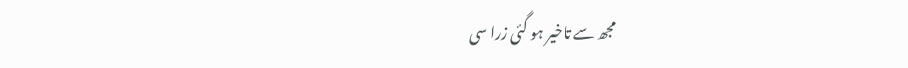مجھ سے تاخیر ہو گئی زرا سی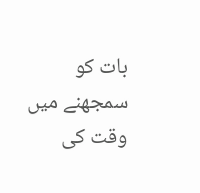بات کو سمجھنے میں
وقت کی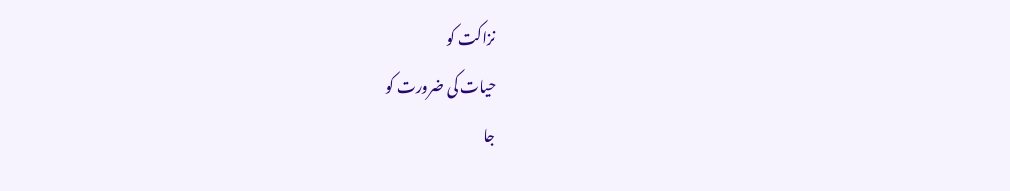نزاکت کو
حیات کی ضرورت کو
جا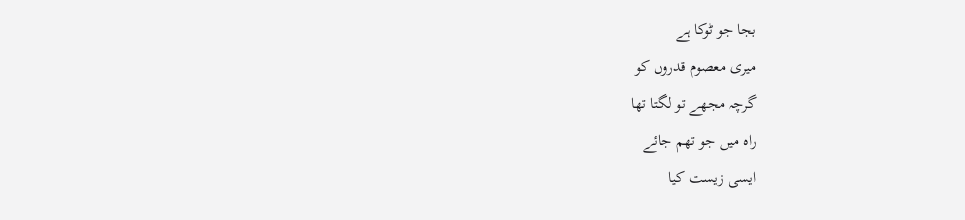بجا جو ٹوکا ہے
میری معصوم قدروں کو
گرچہ مجھے تو لگتا تھا
راہ میں جو تھم جائے
ایسی زیست کیا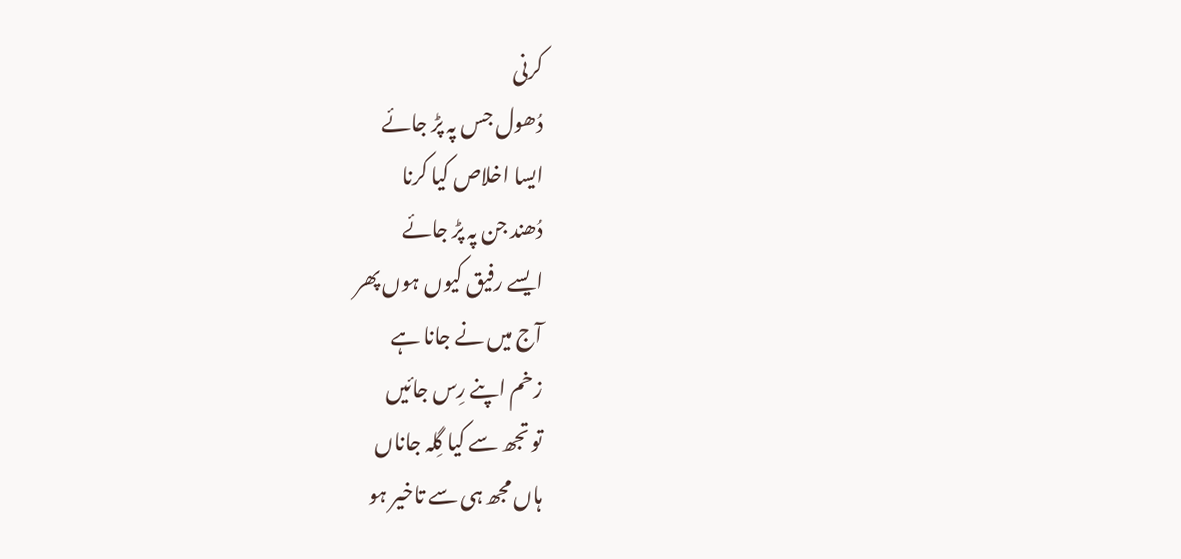کرنی
دُھول جس پہ پڑ جائے
ایسا اخلاص کیا کرنا
دُھند جن پہ پڑ جائے
ایسے رفیق کیوں ہوں پھر
آج میں نے جانا ہے
زخم اپنے رِس جائیں
تو تجھ سے کیا گِلہ جاناں
ہاں مجھ ہی سے تاخیر ہو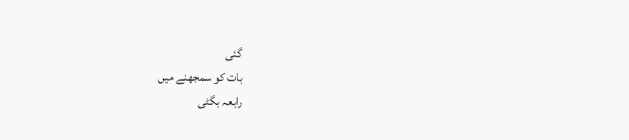گئی
بات کو سمجھنے میں
رابعہ بگٹی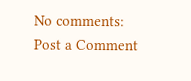No comments:
Post a Comment